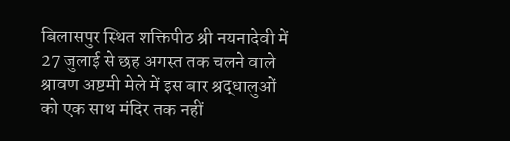बिलासपुर स्थित शक्तिपीठ श्री नयनादेवी में 27 जुलाई से छह अगस्त तक चलने वाले श्रावण अष्टमी मेले में इस बार श्रद्धालुओं को एक साथ मंदिर तक नहीं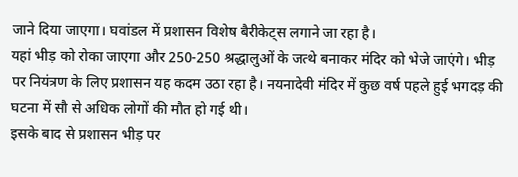जाने दिया जाएगा। घवांडल में प्रशासन विशेष बैरीकेट्स लगाने जा रहा है।
यहां भीड़ को रोका जाएगा और 250-250 श्रद्धालुओं के जत्थे बनाकर मंदिर को भेजे जाएंगे। भीड़ पर नियंत्रण के लिए प्रशासन यह कदम उठा रहा है। नयनादेवी मंदिर में कुछ वर्ष पहले हुई भगदड़ की घटना में सौ से अधिक लोगों की मौत हो गई थी।
इसके बाद से प्रशासन भीड़ पर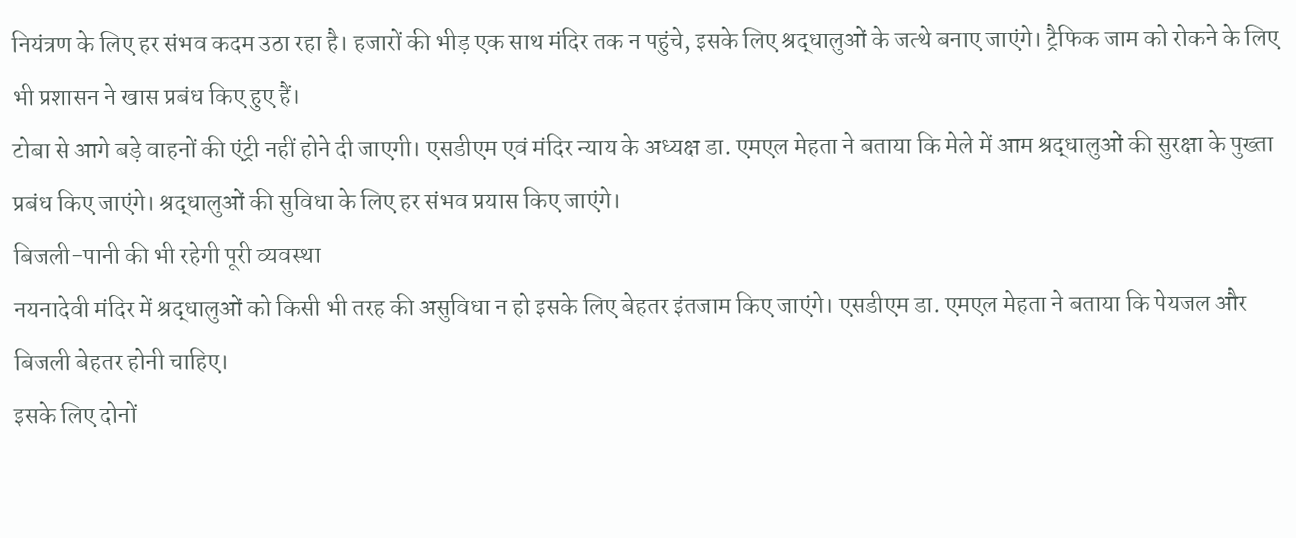नियंत्रण के लिए हर संभव कदम उठा रहा है। हजारों की भीड़ एक साथ मंदिर तक न पहुंचे, इसके लिए श्रद्धालुओं के जत्थे बनाए जाएंगे। ट्रैफिक जाम को रोकने के लिए भी प्रशासन ने खास प्रबंध किए हुए हैं।
टोबा से आगे बड़े वाहनों की एंट्री नहीं होने दी जाएगी। एसडीएम एवं मंदिर न्याय के अध्यक्ष डा. एमएल मेहता ने बताया कि मेले में आम श्रद्धालुओं की सुरक्षा के पुख्ता प्रबंध किए जाएंगे। श्रद्धालुओं की सुविधा के लिए हर संभव प्रयास किए जाएंगे।
बिजली-पानी की भी रहेगी पूरी व्यवस्था
नयनादेवी मंदिर में श्रद्धालुओं को किसी भी तरह की असुविधा न हो इसके लिए बेहतर इंतजाम किए जाएंगे। एसडीएम डा. एमएल मेहता ने बताया कि पेयजल और बिजली बेहतर होनी चाहिए।
इसके लिए दोनों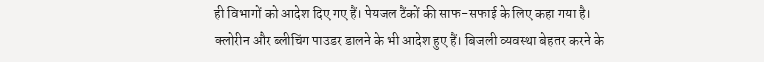ही विभागों को आदेश दिए गए हैं। पेयजल टैंकों की साफ-सफाई के लिए कहा गया है। क्लोरीन और ब्लीचिंग पाउडर डालने के भी आदेश हुए हैं। बिजली व्यवस्था बेहतर करने के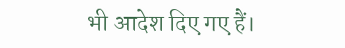भी आदेश दिए गए हैं।